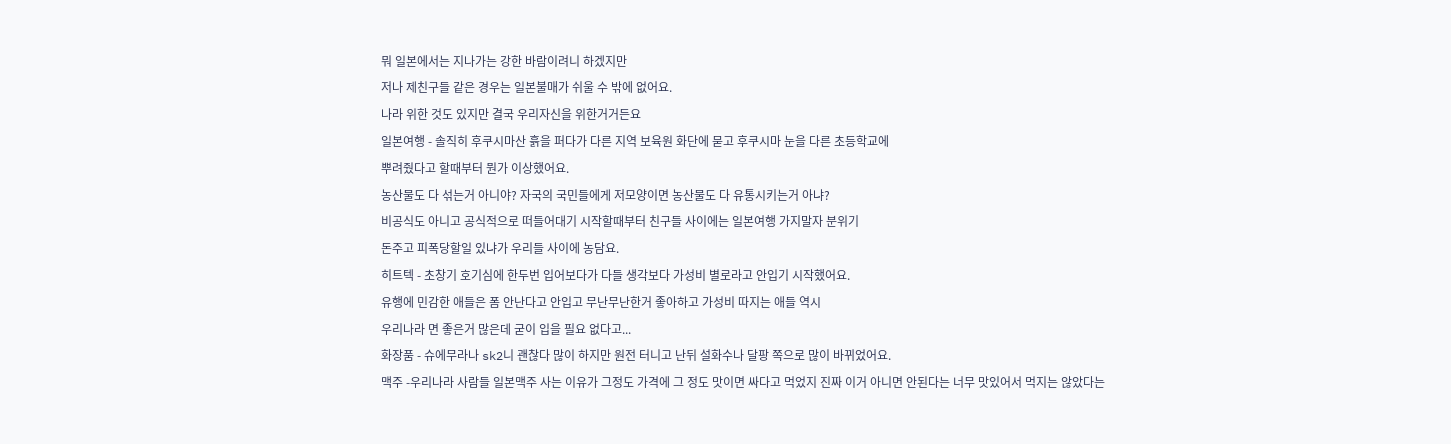뭐 일본에서는 지나가는 강한 바람이려니 하겠지만
저나 제친구들 같은 경우는 일본불매가 쉬울 수 밖에 없어요.
나라 위한 것도 있지만 결국 우리자신을 위한거거든요
일본여행 - 솔직히 후쿠시마산 흙을 퍼다가 다른 지역 보육원 화단에 묻고 후쿠시마 눈을 다른 초등학교에
뿌려줬다고 할때부터 뭔가 이상했어요.
농산물도 다 섞는거 아니야? 자국의 국민들에게 저모양이면 농산물도 다 유통시키는거 아냐?
비공식도 아니고 공식적으로 떠들어대기 시작할때부터 친구들 사이에는 일본여행 가지말자 분위기
돈주고 피폭당할일 있냐가 우리들 사이에 농담요.
히트텍 - 초창기 호기심에 한두번 입어보다가 다들 생각보다 가성비 별로라고 안입기 시작했어요.
유행에 민감한 애들은 폼 안난다고 안입고 무난무난한거 좋아하고 가성비 따지는 애들 역시
우리나라 면 좋은거 많은데 굳이 입을 필요 없다고...
화장품 - 슈에무라나 sk2니 괜찮다 많이 하지만 원전 터니고 난뒤 설화수나 달팡 쪽으로 많이 바뀌었어요.
맥주 -우리나라 사람들 일본맥주 사는 이유가 그정도 가격에 그 정도 맛이면 싸다고 먹었지 진짜 이거 아니면 안된다는 너무 맛있어서 먹지는 않았다는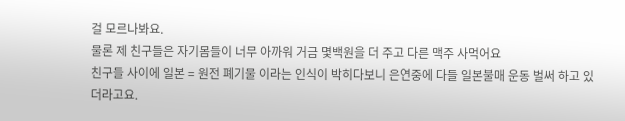걸 모르나봐요.
물론 제 친구들은 자기몸들이 너무 아까워 거금 몇백원을 더 주고 다른 맥주 사먹어요
친구들 사이에 일본 = 원전 폐기물 이라는 인식이 박히다보니 은연중에 다들 일본불매 운동 벌써 하고 있더라고요.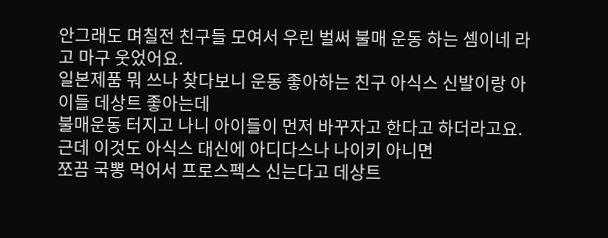안그래도 며칠전 친구들 모여서 우린 벌써 불매 운동 하는 셈이네 라고 마구 웃었어요.
일본제품 뭐 쓰나 찾다보니 운동 좋아하는 친구 아식스 신발이랑 아이들 데상트 좋아는데
불매운동 터지고 나니 아이들이 먼저 바꾸자고 한다고 하더라고요. 근데 이것도 아식스 대신에 아디다스나 나이키 아니면
쪼끔 국뽕 먹어서 프로스펙스 신는다고 데상트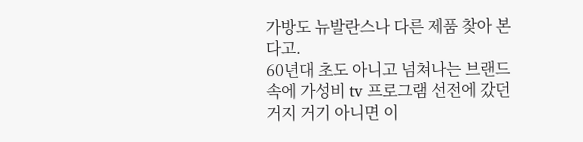가방도 뉴발란스나 다른 제품 찾아 본다고.
60년대 초도 아니고 넘쳐나는 브랜드 속에 가성비 tv 프로그램 선전에 갔던거지 거기 아니면 이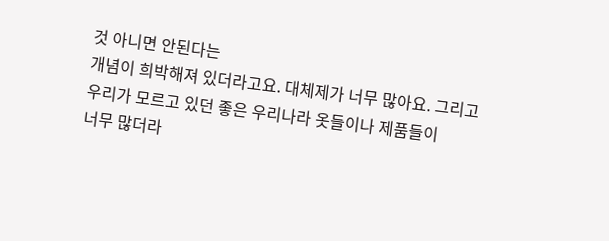것 아니면 안된다는
개념이 희박해져 있더라고요. 대체제가 너무 많아요. 그리고 우리가 모르고 있던 좋은 우리나라 옷들이나 제품들이
너무 많더라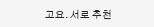고요. 서로 추천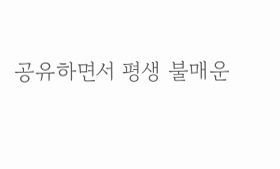공유하면서 평생 불매운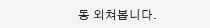동 외쳐봅니다.